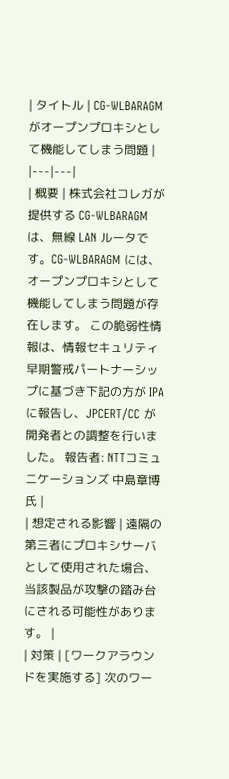| タイトル | CG-WLBARAGM がオープンプロキシとして機能してしまう問題 |
|---|---|
| 概要 | 株式会社コレガが提供する CG-WLBARAGM は、無線 LAN ルータです。CG-WLBARAGM には、オープンプロキシとして機能してしまう問題が存在します。 この脆弱性情報は、情報セキュリティ早期警戒パートナーシップに基づき下記の方が IPA に報告し、JPCERT/CC が開発者との調整を行いました。 報告者: NTTコミュニケーションズ 中島章博 氏 |
| 想定される影響 | 遠隔の第三者にプロキシサーバとして使用された場合、当該製品が攻撃の踏み台にされる可能性があります。 |
| 対策 | [ワークアラウンドを実施する] 次のワー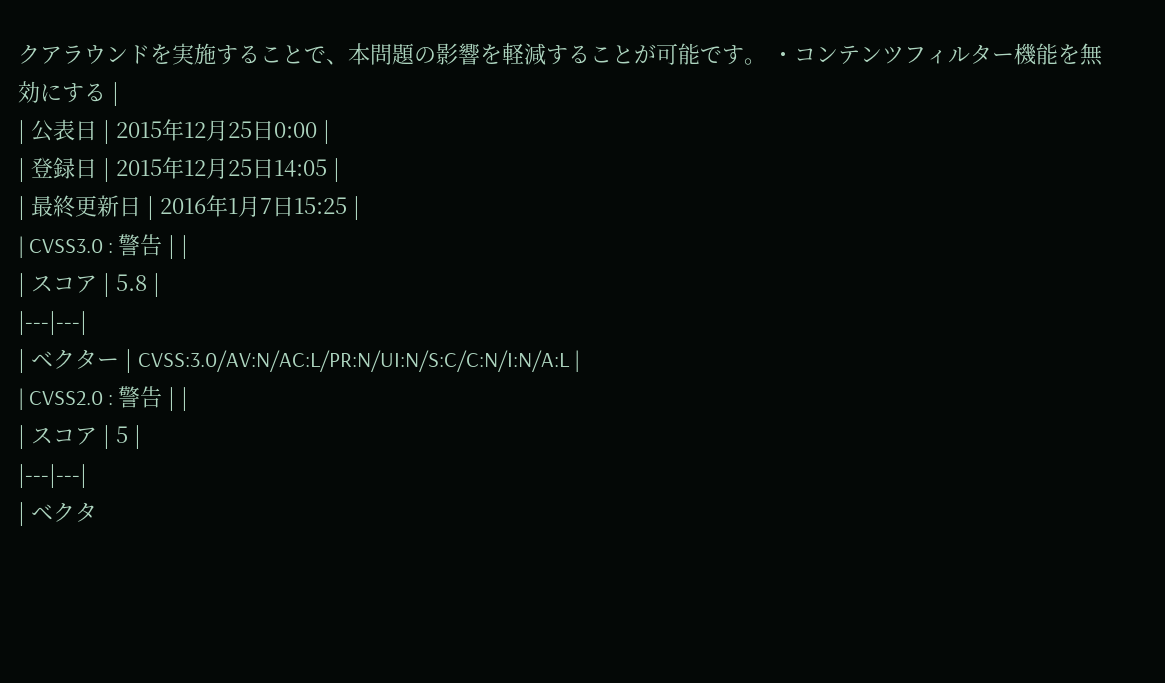クアラウンドを実施することで、本問題の影響を軽減することが可能です。 ・コンテンツフィルター機能を無効にする |
| 公表日 | 2015年12月25日0:00 |
| 登録日 | 2015年12月25日14:05 |
| 最終更新日 | 2016年1月7日15:25 |
| CVSS3.0 : 警告 | |
| スコア | 5.8 |
|---|---|
| ベクター | CVSS:3.0/AV:N/AC:L/PR:N/UI:N/S:C/C:N/I:N/A:L |
| CVSS2.0 : 警告 | |
| スコア | 5 |
|---|---|
| ベクタ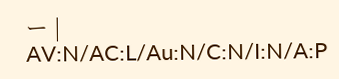ー | AV:N/AC:L/Au:N/C:N/I:N/A:P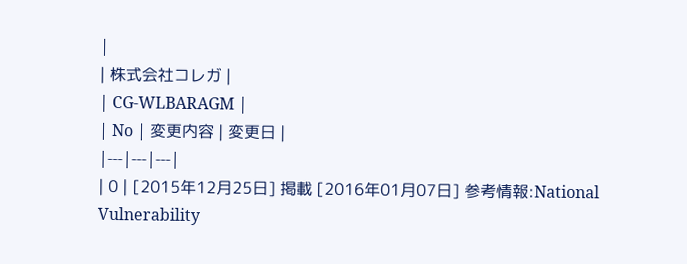|
| 株式会社コレガ |
| CG-WLBARAGM |
| No | 変更内容 | 変更日 |
|---|---|---|
| 0 | [2015年12月25日] 掲載 [2016年01月07日] 参考情報:National Vulnerability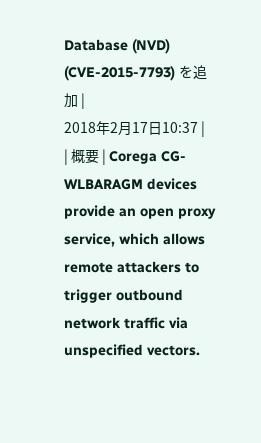Database (NVD) (CVE-2015-7793) を追加 |
2018年2月17日10:37 |
| 概要 | Corega CG-WLBARAGM devices provide an open proxy service, which allows remote attackers to trigger outbound network traffic via unspecified vectors.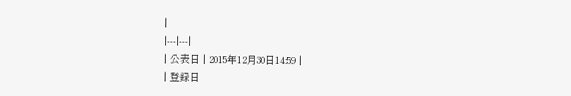|
|---|---|
| 公表日 | 2015年12月30日14:59 |
| 登録日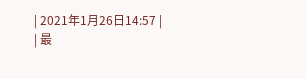| 2021年1月26日14:57 |
| 最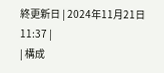終更新日 | 2024年11月21日11:37 |
| 構成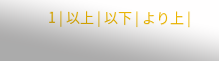1 | 以上 | 以下 | より上 |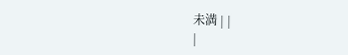未満 | |
|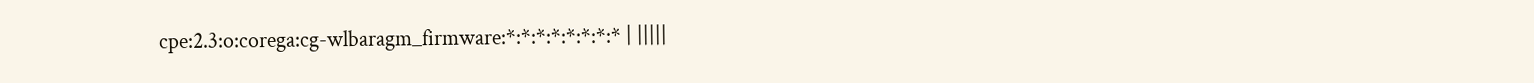cpe:2.3:o:corega:cg-wlbaragm_firmware:*:*:*:*:*:*:*:* | |||||